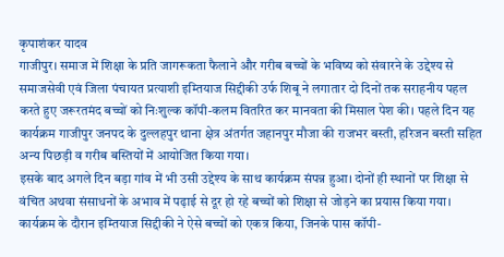कृपाशंकर यादव
गाजीपुर। समाज में शिक्षा के प्रति जागरूकता फैलाने और गरीब बच्चों के भविष्य को संवारने के उद्देश्य से समाजसेवी एवं जिला पंचायत प्रत्याशी इम्तियाज सिद्दीकी उर्फ शिबू ने लगातार दो दिनों तक सराहनीय पहल करते हुए जरूरतमंद बच्चों को निःशुल्क कॉपी-कलम वितरित कर मानवता की मिसाल पेश की। पहले दिन यह कार्यक्रम गाजीपुर जनपद के दुल्लहपुर थाना क्षेत्र अंतर्गत जहानपुर मौजा की राजभर बस्ती, हरिजन बस्ती सहित अन्य पिछड़ी व गरीब बस्तियों में आयोजित किया गया।
इसके बाद अगले दिन बड़ा गांव में भी उसी उद्देश्य के साथ कार्यक्रम संपन्न हुआ। दोनों ही स्थानों पर शिक्षा से वंचित अथवा संसाधनों के अभाव में पढ़ाई से दूर हो रहे बच्चों को शिक्षा से जोड़ने का प्रयास किया गया। कार्यक्रम के दौरान इम्तियाज सिद्दीकी ने ऐसे बच्चों को एकत्र किया, जिनके पास कॉपी-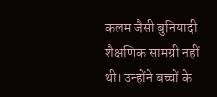कलम जैसी बुनियादी शैक्षणिक सामग्री नहीं थी। उन्होंने बच्चों के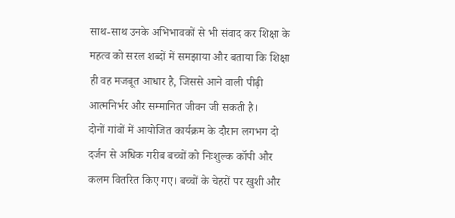साथ-साथ उनके अभिभावकों से भी संवाद कर शिक्षा के महत्व को सरल शब्दों में समझाया और बताया कि शिक्षा ही वह मजबूत आधार है, जिससे आने वाली पीढ़ी आत्मनिर्भर और सम्मानित जीवन जी सकती है।
दोनों गांवों में आयोजित कार्यक्रम के दौरान लगभग दो दर्जन से अधिक गरीब बच्चों को निःशुल्क कॉपी और कलम वितरित किए गए। बच्चों के चेहरों पर खुशी और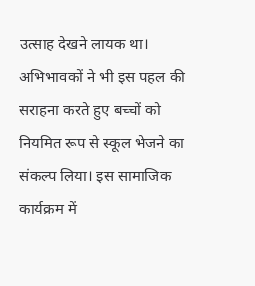उत्साह देखने लायक था। अभिभावकों ने भी इस पहल की सराहना करते हुए बच्चों को नियमित रूप से स्कूल भेजने का संकल्प लिया। इस सामाजिक कार्यक्रम में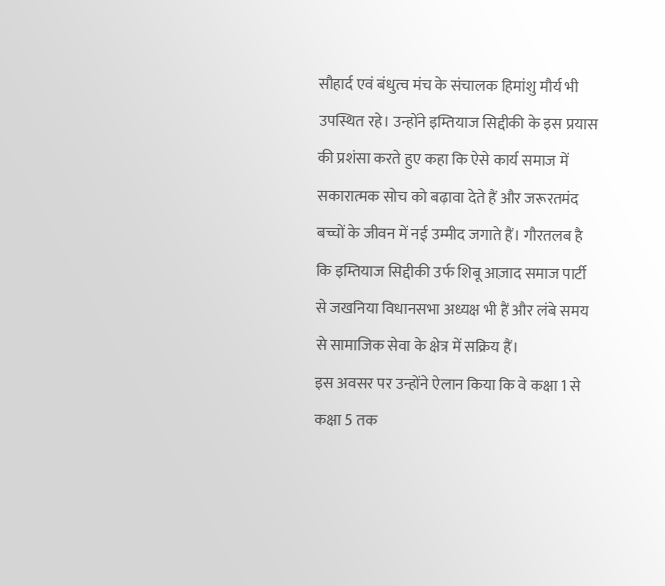सौहार्द एवं बंधुत्व मंच के संचालक हिमांशु मौर्य भी उपस्थित रहे। उन्होंने इम्तियाज सिद्दीकी के इस प्रयास की प्रशंसा करते हुए कहा कि ऐसे कार्य समाज में सकारात्मक सोच को बढ़ावा देते हैं और जरूरतमंद बच्चों के जीवन में नई उम्मीद जगाते हैं। गौरतलब है कि इम्तियाज सिद्दीकी उर्फ शिबू आज़ाद समाज पार्टी से जखनिया विधानसभा अध्यक्ष भी हैं और लंबे समय से सामाजिक सेवा के क्षेत्र में सक्रिय हैं।
इस अवसर पर उन्होंने ऐलान किया कि वे कक्षा 1 से कक्षा 5 तक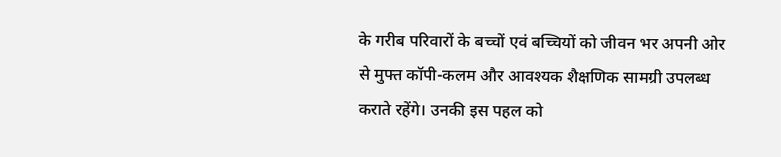के गरीब परिवारों के बच्चों एवं बच्चियों को जीवन भर अपनी ओर से मुफ्त कॉपी-कलम और आवश्यक शैक्षणिक सामग्री उपलब्ध कराते रहेंगे। उनकी इस पहल को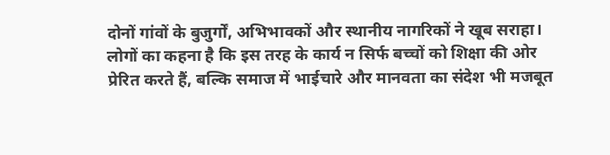दोनों गांवों के बुजुर्गों, अभिभावकों और स्थानीय नागरिकों ने खूब सराहा। लोगों का कहना है कि इस तरह के कार्य न सिर्फ बच्चों को शिक्षा की ओर प्रेरित करते हैं, बल्कि समाज में भाईचारे और मानवता का संदेश भी मजबूत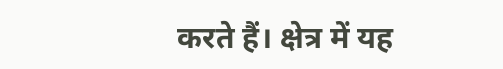करते हैं। क्षेत्र में यह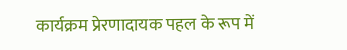कार्यक्रम प्रेरणादायक पहल के रूप में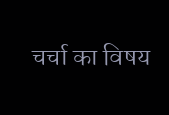चर्चा का विषय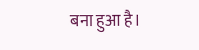बना हुआ है।